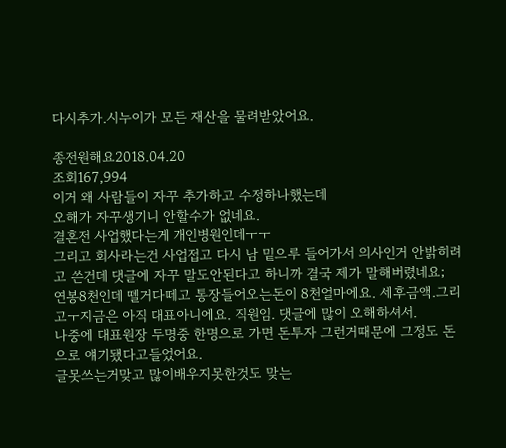다시추가.시누이가 모든 재산을 물려받았어요.

종전원해요2018.04.20
조회167,994
이거 왜 사람들이 자꾸 추가하고 수정하나했는데
오해가 자꾸생기니 안할수가 없네요.
결혼전 사업했다는게 개인병원인데ㅜㅜ
그리고 회사라는건 사업접고 다시 남 밑으루 들어가서 의사인거 안밝히려고 쓴건데 댓글에 자꾸 말도안된다고 하니까 결국 제가 말해버렸네요;
연봉8천인데 뗄거다떼고 통장들어오는돈이 8천얼마에요. 세후금액.그리고ㅜ지금은 아직 대표아니에요. 직원임. 댓글에 많이 오해하셔서.
나중에 대표원장 두명중 한명으로 가면 돈투자 그런거때문에 그정도 돈으로 얘기됐다고들었어요.
글못쓰는거맞고 많이배우지못한것도 맞는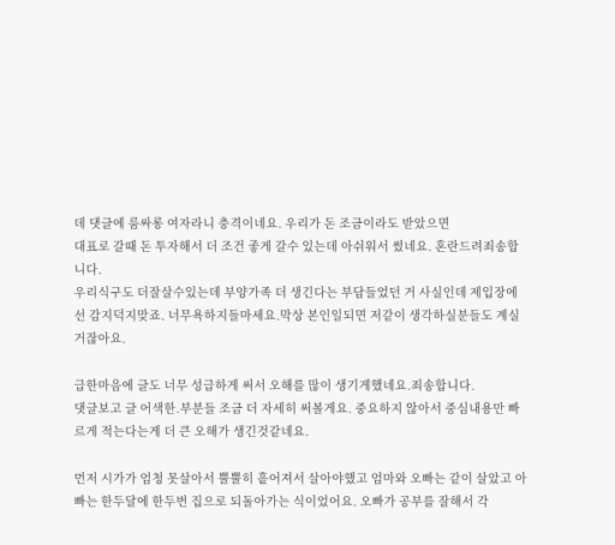데 댓글에 룸싸롱 여자라니 충격이네요. 우리가 돈 조금이라도 받았으면
대표로 갈때 돈 투자해서 더 조건 좋게 갈수 있는데 아쉬워서 썼네요. 혼란드려죄송합니다.
우리식구도 더잘살수있는데 부양가족 더 생긴다는 부담들었던 거 사실인데 제입장에선 감지덕지맞죠. 너무욕하지들마세요.막상 본인일되면 저같이 생각하실분들도 계실거잖아요.

급한마음에 글도 너무 성급하게 써서 오해를 많이 생기게했네요.죄송합니다.
댓글보고 글 어색한.부분들 조금 더 자세히 써볼게요. 중요하지 않아서 중심내용만 빠르게 적는다는게 더 큰 오해가 생긴것같네요.

먼저 시가가 엄청 못살아서 뿔뿔히 흩어져서 살아야했고 엄마와 오빠는 같이 살았고 아빠는 한두달에 한두번 집으로 되돌아가는 식이었어요. 오빠가 공부를 잘해서 각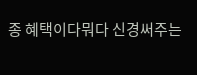종 혜택이다뭐다 신경써주는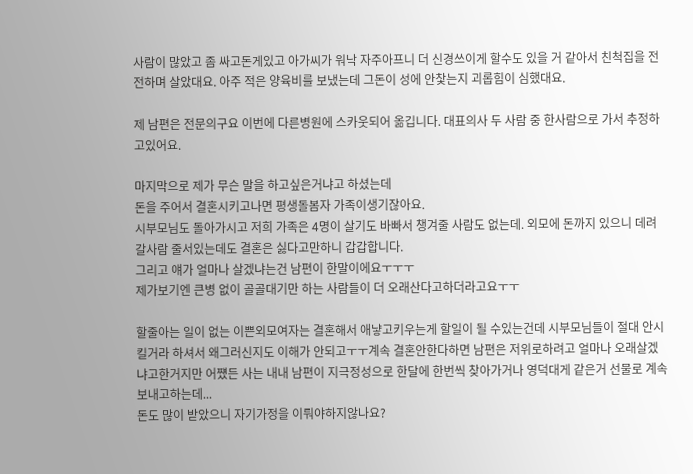사람이 많았고 좀 싸고돈게있고 아가씨가 워낙 자주아프니 더 신경쓰이게 할수도 있을 거 같아서 친척집을 전전하며 살았대요. 아주 적은 양육비를 보냈는데 그돈이 성에 안찿는지 괴롭힘이 심했대요.

제 남편은 전문의구요 이번에 다른병원에 스카웃되어 옮깁니다. 대표의사 두 사람 중 한사람으로 가서 추정하고있어요.

마지막으로 제가 무슨 말을 하고싶은거냐고 하셨는데
돈을 주어서 결혼시키고나면 평생돌봄자 가족이생기잖아요.
시부모님도 돌아가시고 저희 가족은 4명이 살기도 바빠서 챙겨줄 사람도 없는데. 외모에 돈까지 있으니 데려갈사람 줄서있는데도 결혼은 싫다고만하니 갑갑합니다.
그리고 얘가 얼마나 살겠냐는건 남편이 한말이에요ㅜㅜㅜ
제가보기엔 큰병 없이 골골대기만 하는 사람들이 더 오래산다고하더라고요ㅜㅜ

할줄아는 일이 없는 이쁜외모여자는 결혼해서 애냫고키우는게 할일이 될 수있는건데 시부모님들이 절대 안시킬거라 하셔서 왜그러신지도 이해가 안되고ㅜㅜ계속 결혼안한다하면 남편은 저위로하려고 얼마나 오래살겠냐고한거지만 어쩄든 사는 내내 남편이 지극정성으로 한달에 한번씩 찾아가거나 영덕대게 같은거 선물로 계속보내고하는데...
돈도 많이 받았으니 자기가정을 이뤄야하지않나요?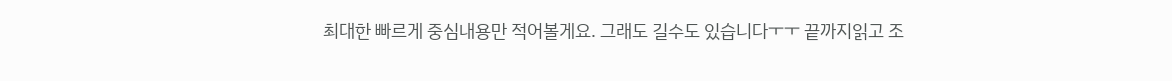최대한 빠르게 중심내용만 적어볼게요. 그래도 길수도 있습니다ㅜㅜ 끝까지읽고 조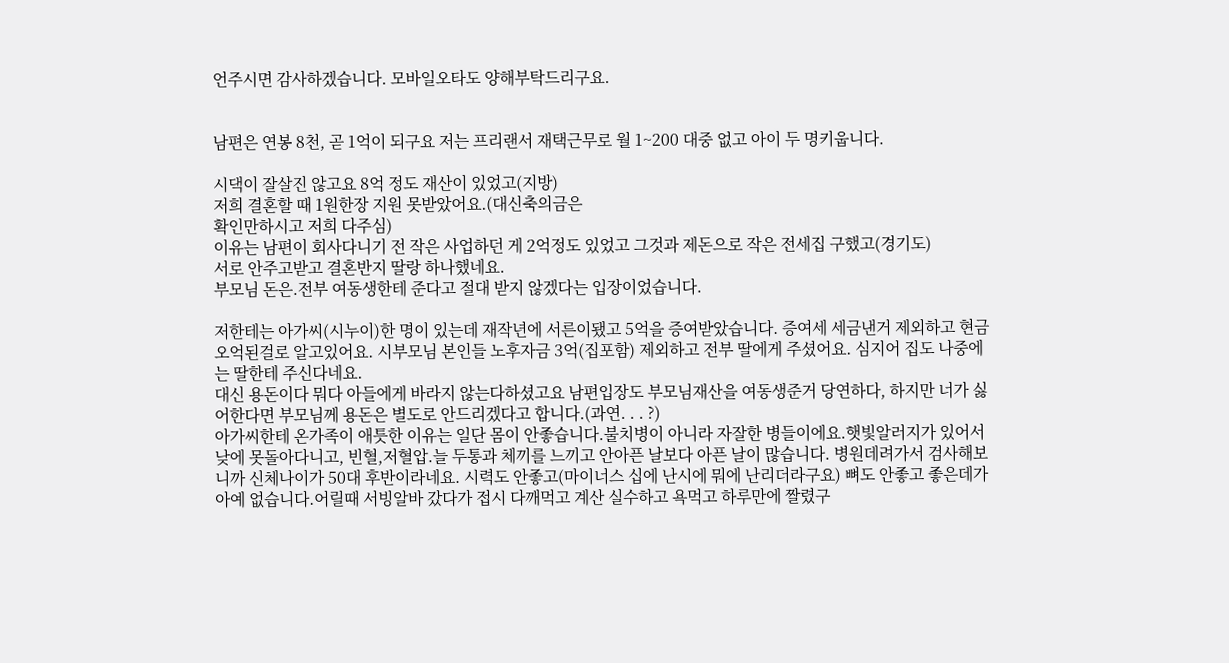언주시면 감사하겠습니다. 모바일오타도 양해부탁드리구요.


남편은 연봉 8천, 곧 1억이 되구요 저는 프리랜서 재택근무로 월 1~200 대중 없고 아이 두 명키웁니다.

시댁이 잘살진 않고요 8억 정도 재산이 있었고(지방)
저희 결혼할 때 1원한장 지원 못받았어요.(대신축의금은
확인만하시고 저희 다주심)
이유는 남편이 회사다니기 전 작은 사업하던 게 2억정도 있었고 그것과 제돈으로 작은 전세집 구했고(경기도)
서로 안주고받고 결혼반지 딸랑 하나했네요.
부모님 돈은.전부 여동생한테 준다고 절대 받지 않겠다는 입장이었습니다.

저한테는 아가씨(시누이)한 명이 있는데 재작년에 서른이됐고 5억을 증여받았습니다. 증여세 세금낸거 제외하고 현금 오억된걸로 알고있어요. 시부모님 본인들 노후자금 3억(집포함) 제외하고 전부 딸에게 주셨어요. 심지어 집도 나중에는 딸한테 주신다네요.
대신 용돈이다 뭐다 아들에게 바라지 않는다하셨고요 남편입장도 부모님재산을 여동생준거 당연하다, 하지만 너가 싫어한다면 부모님께 용돈은 별도로 안드리겠다고 합니다.(과연. . . ?)
아가씨한테 온가족이 애틋한 이유는 일단 몸이 안좋습니다.불치병이 아니라 자잘한 병들이에요.햇빛알러지가 있어서 낮에 못돌아다니고, 빈혈,저혈압.늘 두통과 체끼를 느끼고 안아픈 날보다 아픈 날이 많습니다. 병원데려가서 검사해보니까 신체나이가 50대 후반이라네요. 시력도 안좋고(마이너스 십에 난시에 뭐에 난리더라구요) 뼈도 안좋고 좋은데가 아예 없습니다.어릴때 서빙알바 갔다가 접시 다깨먹고 계산 실수하고 욕먹고 하루만에 짤렸구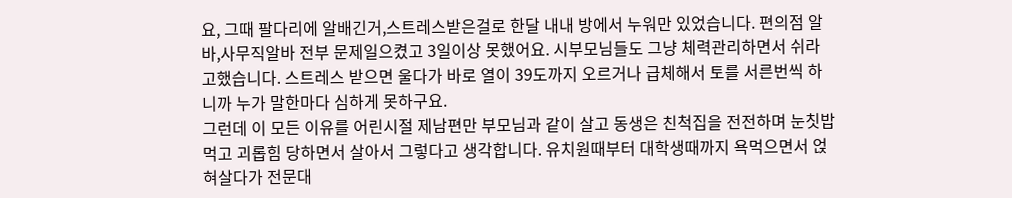요, 그때 팔다리에 알배긴거,스트레스받은걸로 한달 내내 방에서 누워만 있었습니다. 편의점 알바,사무직알바 전부 문제일으켰고 3일이상 못했어요. 시부모님들도 그냥 체력관리하면서 쉬라고했습니다. 스트레스 받으면 울다가 바로 열이 39도까지 오르거나 급체해서 토를 서른번씩 하니까 누가 말한마다 심하게 못하구요.
그런데 이 모든 이유를 어린시절 제남편만 부모님과 같이 살고 동생은 친척집을 전전하며 눈칫밥먹고 괴롭힘 당하면서 살아서 그렇다고 생각합니다. 유치원때부터 대학생때까지 욕먹으면서 얹혀살다가 전문대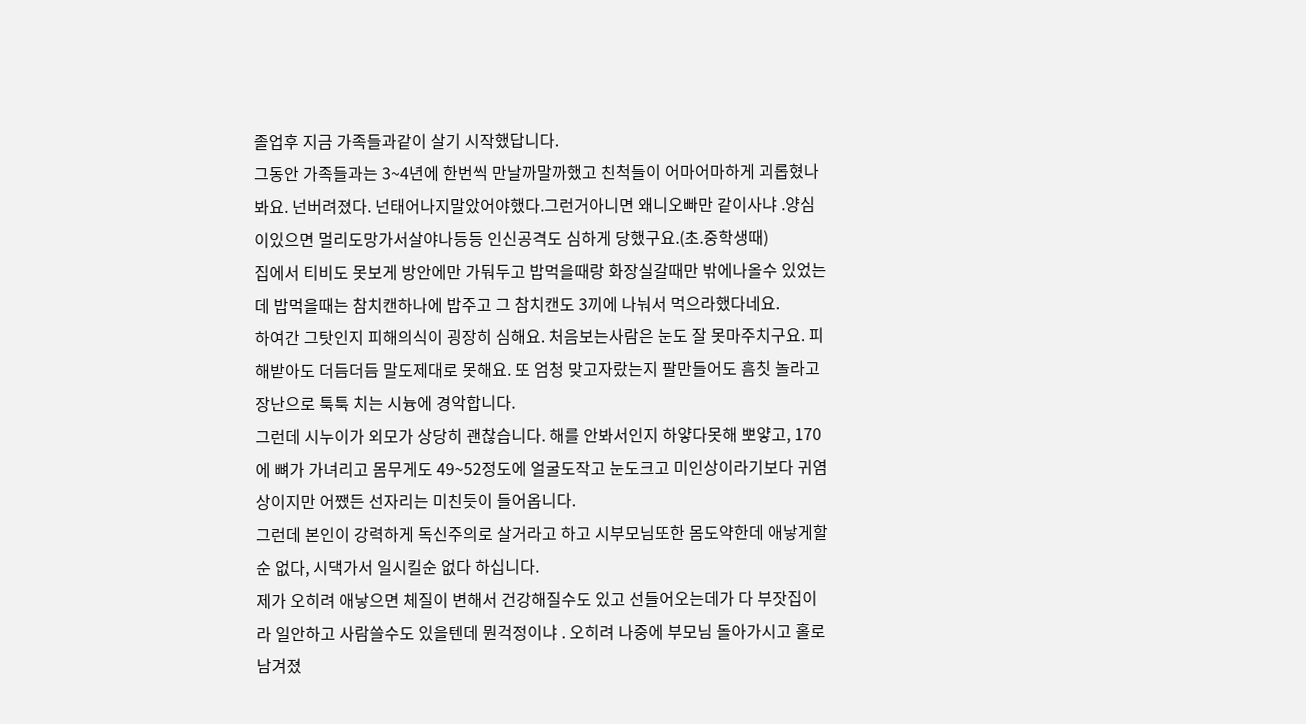졸업후 지금 가족들과같이 살기 시작했답니다.
그동안 가족들과는 3~4년에 한번씩 만날까말까했고 친척들이 어마어마하게 괴롭혔나봐요. 넌버려졌다. 넌태어나지말았어야했다.그런거아니면 왜니오빠만 같이사냐 .양심이있으면 멀리도망가서살야나등등 인신공격도 심하게 당했구요.(초.중학생때)
집에서 티비도 못보게 방안에만 가둬두고 밥먹을때랑 화장실갈때만 밖에나올수 있었는데 밥먹을때는 참치캔하나에 밥주고 그 참치캔도 3끼에 나눠서 먹으라했다네요.
하여간 그탓인지 피해의식이 굉장히 심해요. 처음보는사람은 눈도 잘 못마주치구요. 피해받아도 더듬더듬 말도제대로 못해요. 또 엄청 맞고자랐는지 팔만들어도 흠칫 놀라고 장난으로 툭툭 치는 시늉에 경악합니다.
그런데 시누이가 외모가 상당히 괜찮습니다. 해를 안봐서인지 하얗다못해 뽀얗고, 170에 뼈가 가녀리고 몸무게도 49~52정도에 얼굴도작고 눈도크고 미인상이라기보다 귀염상이지만 어쨌든 선자리는 미친듯이 들어옵니다.
그런데 본인이 강력하게 독신주의로 살거라고 하고 시부모님또한 몸도약한데 애낳게할 순 없다, 시댁가서 일시킬순 없다 하십니다.
제가 오히려 애낳으면 체질이 변해서 건강해질수도 있고 선들어오는데가 다 부잣집이라 일안하고 사람쓸수도 있을텐데 뭔걱정이냐 . 오히려 나중에 부모님 돌아가시고 홀로 남겨졌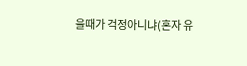을때가 걱정아니냐(혼자 유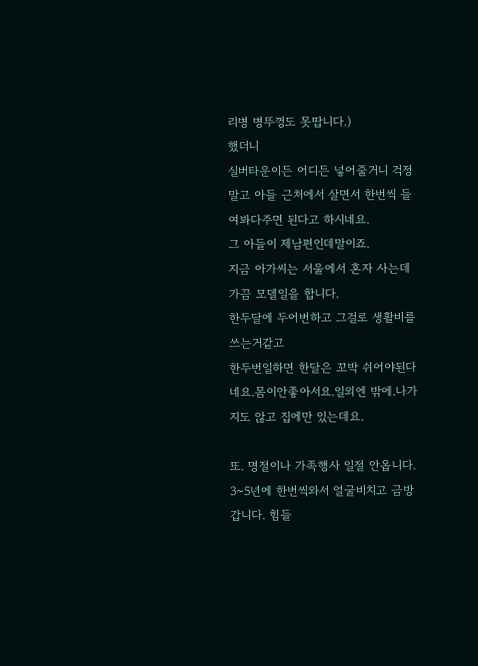리병 병뚜껑도 못땁니다.)
했더니
실버타운이든 어디든 넣어줄거니 걱정말고 아들 근처에서 살면서 한번씩 들여봐다주면 된다고 하시네요.
그 아들이 제남편인데말이죠.
지금 아가씨는 서울에서 혼자 사는데 가끔 모델일을 합니다.
한두달에 두어번하고 그걸로 생활비를 쓰는거같고
한두번일하면 한달은 꼬박 쉬어야된다네요.몸이안좋아서요.일외엔 밖에.나가지도 않고 집에만 있는데요.

또. 명절이나 가족행사 일절 안옵니다. 3~5년에 한번씩와서 얼굴비치고 금방 갑니다. 힘들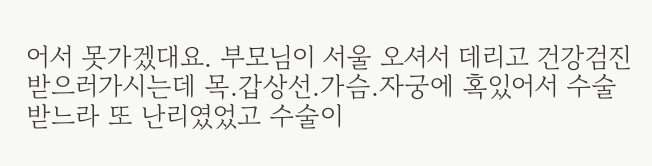어서 못가겠대요. 부모님이 서울 오셔서 데리고 건강검진 받으러가시는데 목.갑상선.가슴.자궁에 혹있어서 수술받느라 또 난리였었고 수술이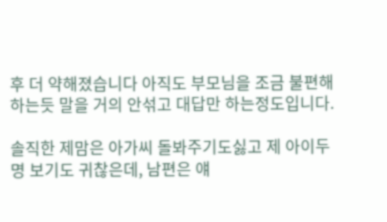후 더 약해졌습니다 아직도 부모님을 조금 불편해하는듯 말을 거의 안섞고 대답만 하는정도입니다.

솔직한 제맘은 아가씨 돌봐주기도싫고 제 아이두명 보기도 귀찮은데, 남편은 얘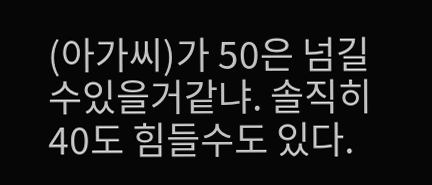(아가씨)가 50은 넘길수있을거같냐. 솔직히 40도 힘들수도 있다.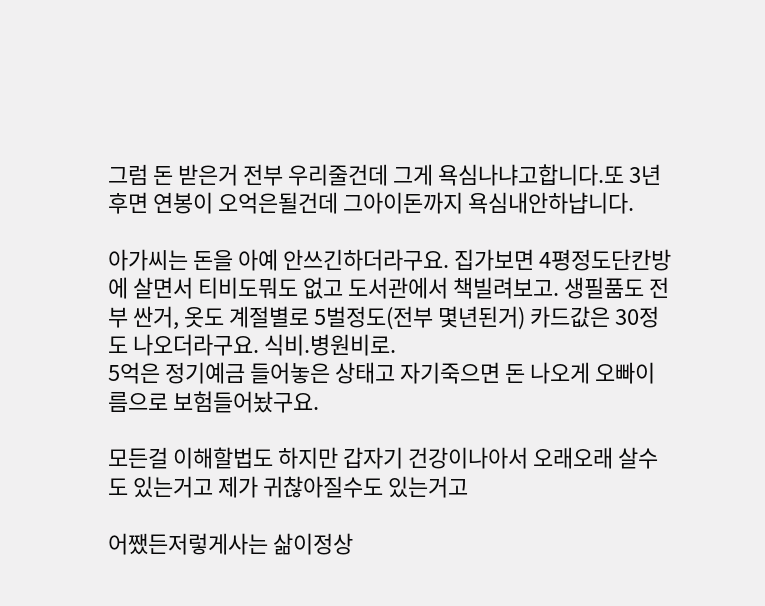그럼 돈 받은거 전부 우리줄건데 그게 욕심나냐고합니다.또 3년후면 연봉이 오억은될건데 그아이돈까지 욕심내안하냡니다.

아가씨는 돈을 아예 안쓰긴하더라구요. 집가보면 4평정도단칸방에 살면서 티비도뭐도 없고 도서관에서 책빌려보고. 생필품도 전부 싼거, 옷도 계절별로 5벌정도(전부 몇년된거) 카드값은 30정도 나오더라구요. 식비.병원비로.
5억은 정기예금 들어놓은 상태고 자기죽으면 돈 나오게 오빠이름으로 보험들어놨구요.

모든걸 이해할법도 하지만 갑자기 건강이나아서 오래오래 살수도 있는거고 제가 귀찮아질수도 있는거고

어쨌든저렇게사는 삶이정상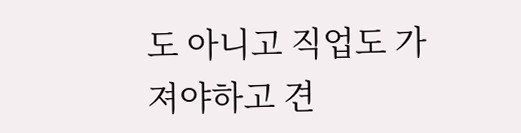도 아니고 직업도 가져야하고 견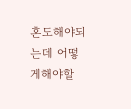혼도해야되는데 어떻게해야할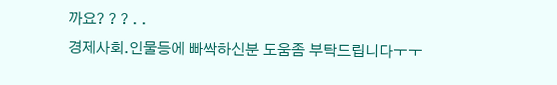까요? ? ? . .
경제사회.인물등에 빠싹하신분 도움좀 부탁드립니다ㅜㅜ